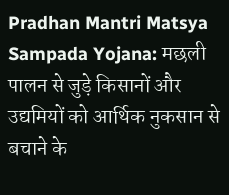Pradhan Mantri Matsya Sampada Yojana: मछली पालन से जुड़े किसानों और उद्यमियों को आर्थिक नुकसान से बचाने के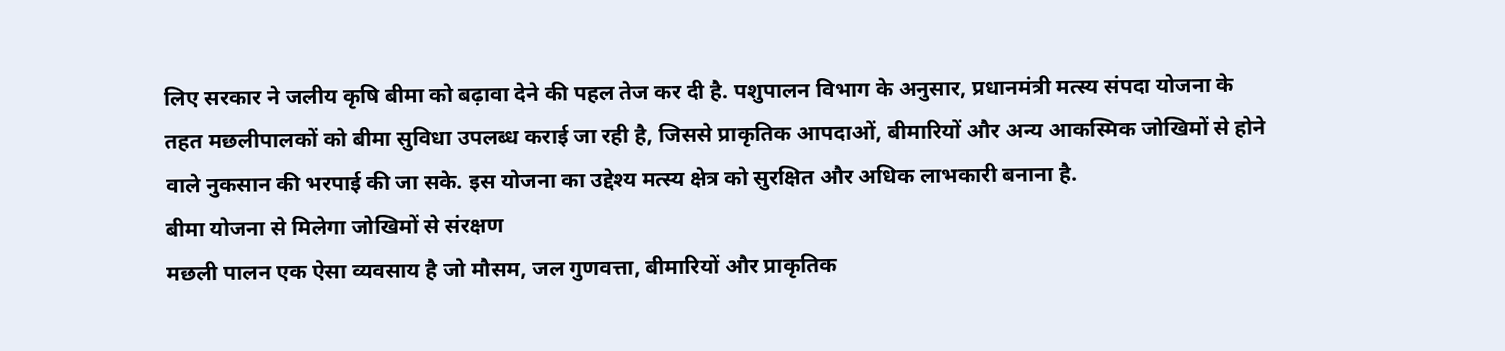लिए सरकार ने जलीय कृषि बीमा को बढ़ावा देने की पहल तेज कर दी है. पशुपालन विभाग के अनुसार, प्रधानमंत्री मत्स्य संपदा योजना के तहत मछलीपालकों को बीमा सुविधा उपलब्ध कराई जा रही है, जिससे प्राकृतिक आपदाओं, बीमारियों और अन्य आकस्मिक जोखिमों से होने वाले नुकसान की भरपाई की जा सके. इस योजना का उद्देश्य मत्स्य क्षेत्र को सुरक्षित और अधिक लाभकारी बनाना है.
बीमा योजना से मिलेगा जोखिमों से संरक्षण
मछली पालन एक ऐसा व्यवसाय है जो मौसम, जल गुणवत्ता, बीमारियों और प्राकृतिक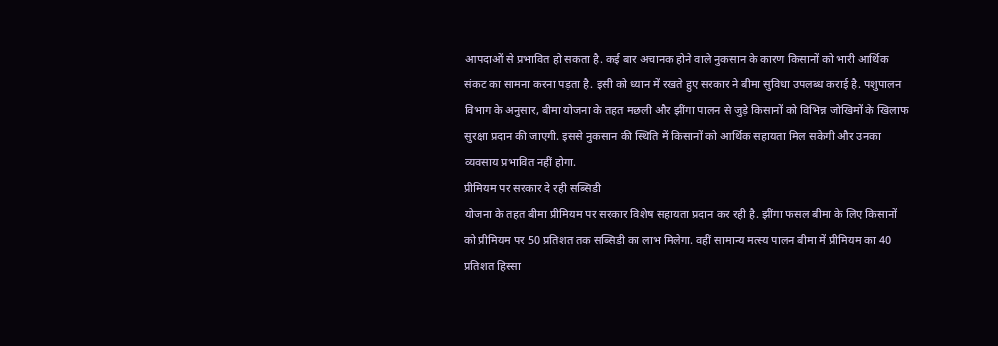आपदाओं से प्रभावित हो सकता है. कई बार अचानक होने वाले नुकसान के कारण किसानों को भारी आर्थिक संकट का सामना करना पड़ता है. इसी को ध्यान में रखते हुए सरकार ने बीमा सुविधा उपलब्ध कराई है. पशुपालन विभाग के अनुसार, बीमा योजना के तहत मछली और झींगा पालन से जुड़े किसानों को विभिन्न जोखिमों के खिलाफ सुरक्षा प्रदान की जाएगी. इससे नुकसान की स्थिति में किसानों को आर्थिक सहायता मिल सकेगी और उनका व्यवसाय प्रभावित नहीं होगा.
प्रीमियम पर सरकार दे रही सब्सिडी
योजना के तहत बीमा प्रीमियम पर सरकार विशेष सहायता प्रदान कर रही है. झींगा फसल बीमा के लिए किसानों को प्रीमियम पर 50 प्रतिशत तक सब्सिडी का लाभ मिलेगा. वहीं सामान्य मत्स्य पालन बीमा में प्रीमियम का 40 प्रतिशत हिस्सा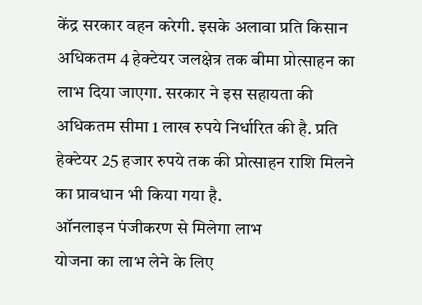केंद्र सरकार वहन करेगी. इसके अलावा प्रति किसान अधिकतम 4 हेक्टेयर जलक्षेत्र तक बीमा प्रोत्साहन का लाभ दिया जाएगा. सरकार ने इस सहायता की अधिकतम सीमा 1 लाख रुपये निर्धारित की है. प्रति हेक्टेयर 25 हजार रुपये तक की प्रोत्साहन राशि मिलने का प्रावधान भी किया गया है.
ऑनलाइन पंजीकरण से मिलेगा लाभ
योजना का लाभ लेने के लिए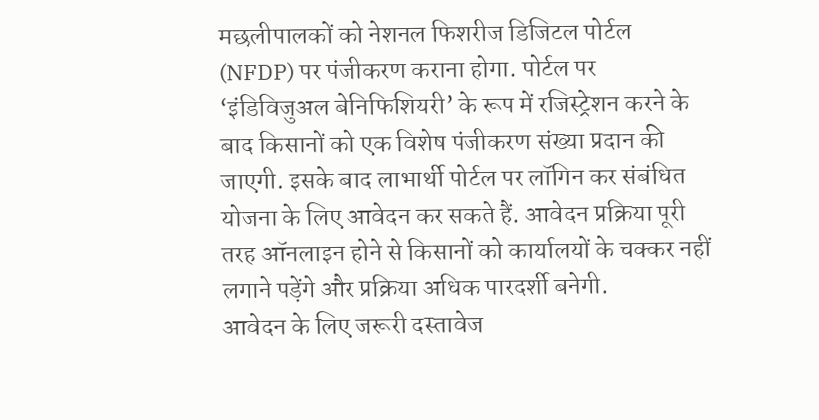मछलीपालकों को नेशनल फिशरीज डिजिटल पोर्टल (NFDP) पर पंजीकरण कराना होगा. पोर्टल पर ‘इंडिविजुअल बेनिफिशियरी’ के रूप में रजिस्ट्रेशन करने के बाद किसानों को एक विशेष पंजीकरण संख्या प्रदान की जाएगी. इसके बाद लाभार्थी पोर्टल पर लॉगिन कर संबंधित योजना के लिए आवेदन कर सकते हैं. आवेदन प्रक्रिया पूरी तरह ऑनलाइन होने से किसानों को कार्यालयों के चक्कर नहीं लगाने पड़ेंगे और प्रक्रिया अधिक पारदर्शी बनेगी.
आवेदन के लिए जरूरी दस्तावेज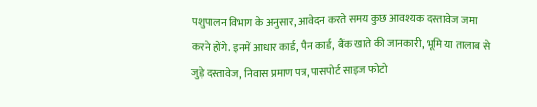पशुपालन विभाग के अनुसार, आवेदन करते समय कुछ आवश्यक दस्तावेज जमा करने होंगे. इनमें आधार कार्ड, पैन कार्ड, बैंक खाते की जानकारी, भूमि या तालाब से जुड़े दस्तावेज, निवास प्रमाण पत्र, पासपोर्ट साइज फोटो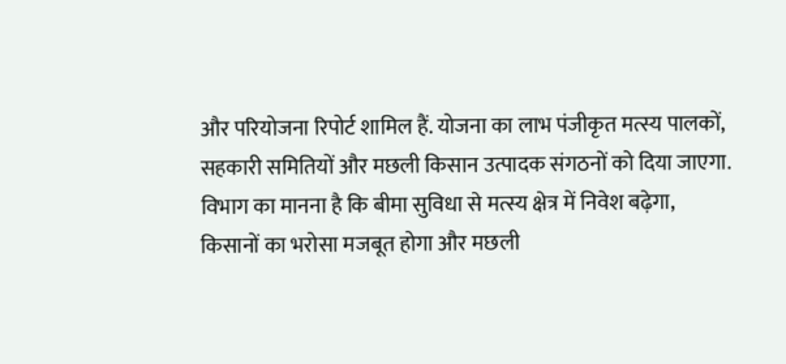और परियोजना रिपोर्ट शामिल हैं. योजना का लाभ पंजीकृत मत्स्य पालकों, सहकारी समितियों और मछली किसान उत्पादक संगठनों को दिया जाएगा. विभाग का मानना है कि बीमा सुविधा से मत्स्य क्षेत्र में निवेश बढ़ेगा, किसानों का भरोसा मजबूत होगा और मछली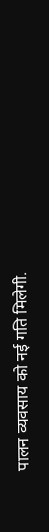पालन व्यवसाय को नई गति मिलेगी.